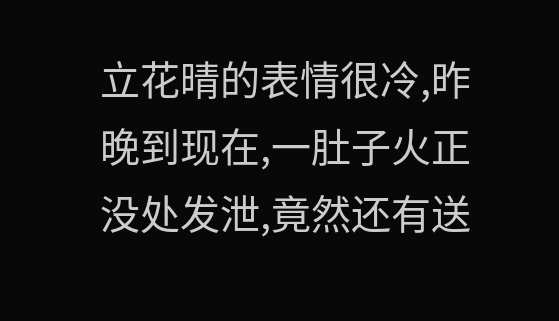立花晴的表情很冷,昨晚到现在,一肚子火正没处发泄,竟然还有送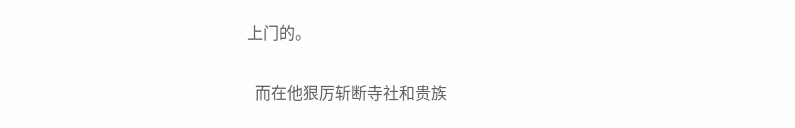上门的。

  而在他狠厉斩断寺社和贵族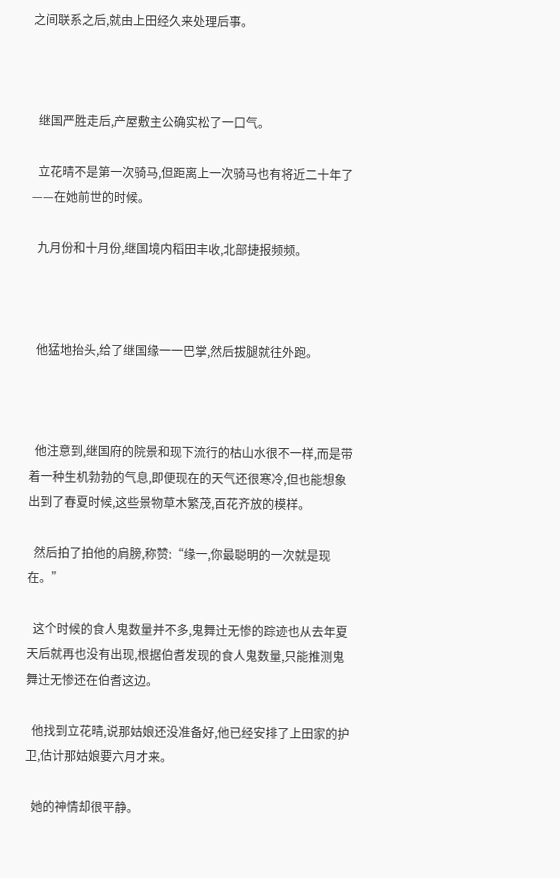之间联系之后,就由上田经久来处理后事。



  继国严胜走后,产屋敷主公确实松了一口气。

  立花晴不是第一次骑马,但距离上一次骑马也有将近二十年了——在她前世的时候。

  九月份和十月份,继国境内稻田丰收,北部捷报频频。



  他猛地抬头,给了继国缘一一巴掌,然后拔腿就往外跑。



  他注意到,继国府的院景和现下流行的枯山水很不一样,而是带着一种生机勃勃的气息,即便现在的天气还很寒冷,但也能想象出到了春夏时候,这些景物草木繁茂,百花齐放的模样。

  然后拍了拍他的肩膀,称赞:“缘一,你最聪明的一次就是现在。”

  这个时候的食人鬼数量并不多,鬼舞辻无惨的踪迹也从去年夏天后就再也没有出现,根据伯耆发现的食人鬼数量,只能推测鬼舞辻无惨还在伯耆这边。

  他找到立花晴,说那姑娘还没准备好,他已经安排了上田家的护卫,估计那姑娘要六月才来。

  她的神情却很平静。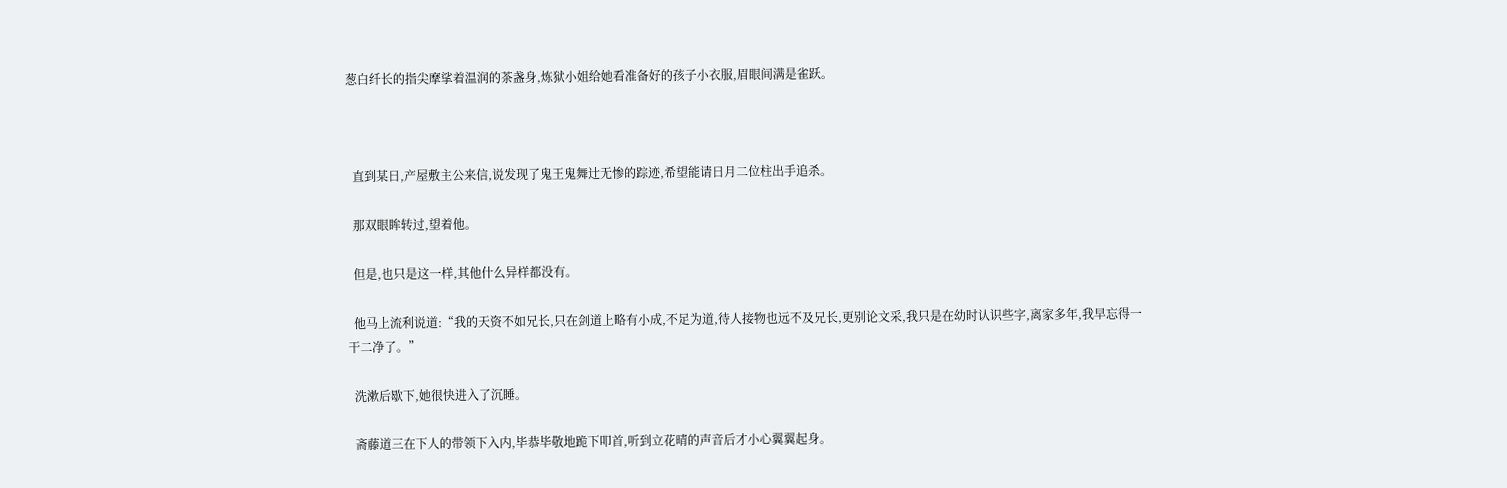葱白纤长的指尖摩挲着温润的茶盏身,炼狱小姐给她看准备好的孩子小衣服,眉眼间满是雀跃。



  直到某日,产屋敷主公来信,说发现了鬼王鬼舞辻无惨的踪迹,希望能请日月二位柱出手追杀。

  那双眼眸转过,望着他。

  但是,也只是这一样,其他什么异样都没有。

  他马上流利说道:“我的天资不如兄长,只在剑道上略有小成,不足为道,待人接物也远不及兄长,更别论文采,我只是在幼时认识些字,离家多年,我早忘得一干二净了。”

  洗漱后歇下,她很快进入了沉睡。

  斋藤道三在下人的带领下入内,毕恭毕敬地跪下叩首,听到立花晴的声音后才小心翼翼起身。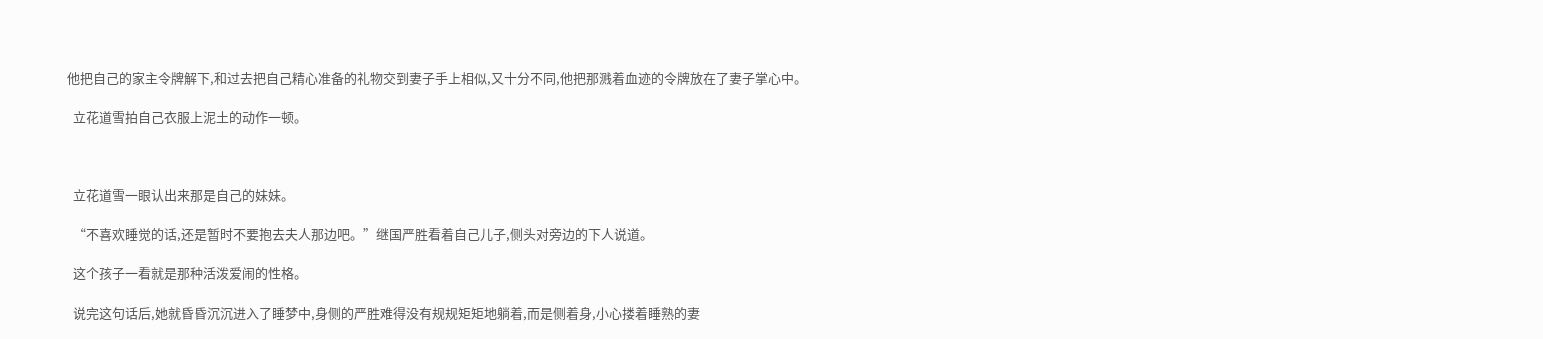他把自己的家主令牌解下,和过去把自己精心准备的礼物交到妻子手上相似,又十分不同,他把那溅着血迹的令牌放在了妻子掌心中。

  立花道雪拍自己衣服上泥土的动作一顿。



  立花道雪一眼认出来那是自己的妹妹。

  “不喜欢睡觉的话,还是暂时不要抱去夫人那边吧。”继国严胜看着自己儿子,侧头对旁边的下人说道。

  这个孩子一看就是那种活泼爱闹的性格。

  说完这句话后,她就昏昏沉沉进入了睡梦中,身侧的严胜难得没有规规矩矩地躺着,而是侧着身,小心搂着睡熟的妻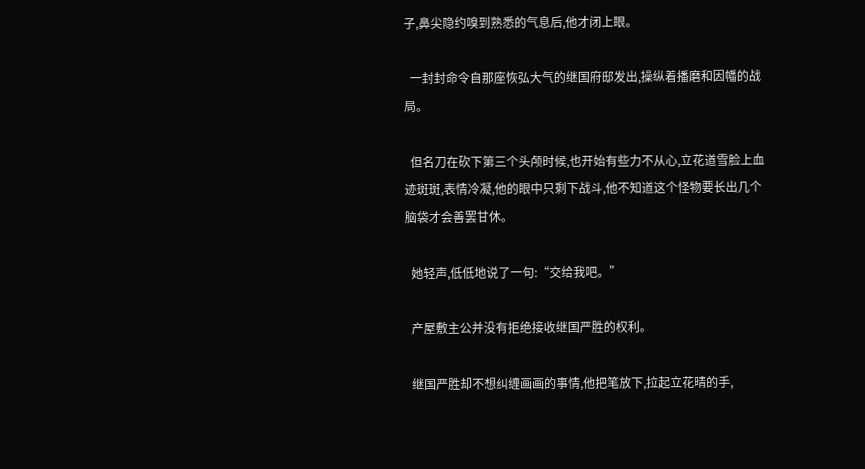子,鼻尖隐约嗅到熟悉的气息后,他才闭上眼。

  一封封命令自那座恢弘大气的继国府邸发出,操纵着播磨和因幡的战局。

  但名刀在砍下第三个头颅时候,也开始有些力不从心,立花道雪脸上血迹斑斑,表情冷凝,他的眼中只剩下战斗,他不知道这个怪物要长出几个脑袋才会善罢甘休。

  她轻声,低低地说了一句:“交给我吧。”

  产屋敷主公并没有拒绝接收继国严胜的权利。

  继国严胜却不想纠缠画画的事情,他把笔放下,拉起立花晴的手,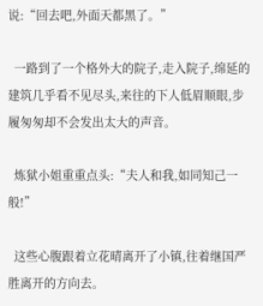说:“回去吧,外面天都黑了。”

  一路到了一个格外大的院子,走入院子,绵延的建筑几乎看不见尽头,来往的下人低眉顺眼,步履匆匆却不会发出太大的声音。

  炼狱小姐重重点头:“夫人和我,如同知己一般!”

  这些心腹跟着立花晴离开了小镇,往着继国严胜离开的方向去。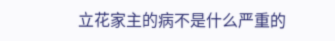立花家主的病不是什么严重的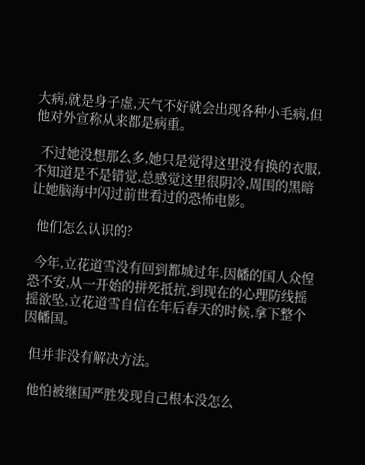大病,就是身子虚,天气不好就会出现各种小毛病,但他对外宣称从来都是病重。

  不过她没想那么多,她只是觉得这里没有换的衣服,不知道是不是错觉,总感觉这里很阴冷,周围的黑暗让她脑海中闪过前世看过的恐怖电影。

  他们怎么认识的?

  今年,立花道雪没有回到都城过年,因幡的国人众惶恐不安,从一开始的拼死抵抗,到现在的心理防线摇摇欲坠,立花道雪自信在年后春天的时候,拿下整个因幡国。

  但并非没有解决方法。

  他怕被继国严胜发现自己根本没怎么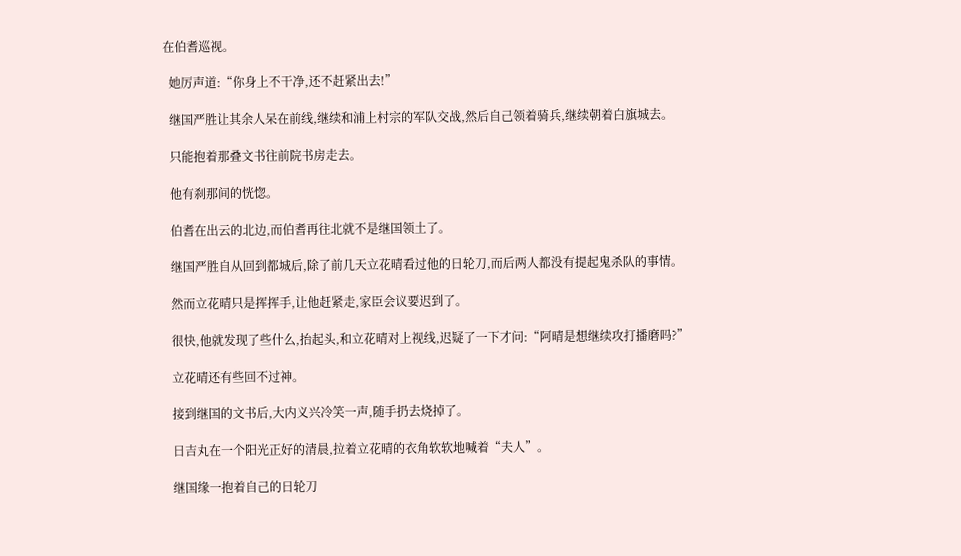在伯耆巡视。

  她厉声道:“你身上不干净,还不赶紧出去!”

  继国严胜让其余人呆在前线,继续和浦上村宗的军队交战,然后自己领着骑兵,继续朝着白旗城去。

  只能抱着那叠文书往前院书房走去。

  他有刹那间的恍惚。

  伯耆在出云的北边,而伯耆再往北就不是继国领土了。

  继国严胜自从回到都城后,除了前几天立花晴看过他的日轮刀,而后两人都没有提起鬼杀队的事情。

  然而立花晴只是挥挥手,让他赶紧走,家臣会议要迟到了。

  很快,他就发现了些什么,抬起头,和立花晴对上视线,迟疑了一下才问:“阿晴是想继续攻打播磨吗?”

  立花晴还有些回不过神。

  接到继国的文书后,大内义兴冷笑一声,随手扔去烧掉了。

  日吉丸在一个阳光正好的清晨,拉着立花晴的衣角软软地喊着“夫人”。

  继国缘一抱着自己的日轮刀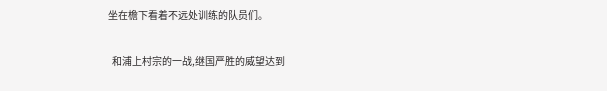坐在檐下看着不远处训练的队员们。

  和浦上村宗的一战,继国严胜的威望达到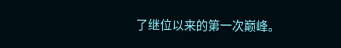了继位以来的第一次巅峰。